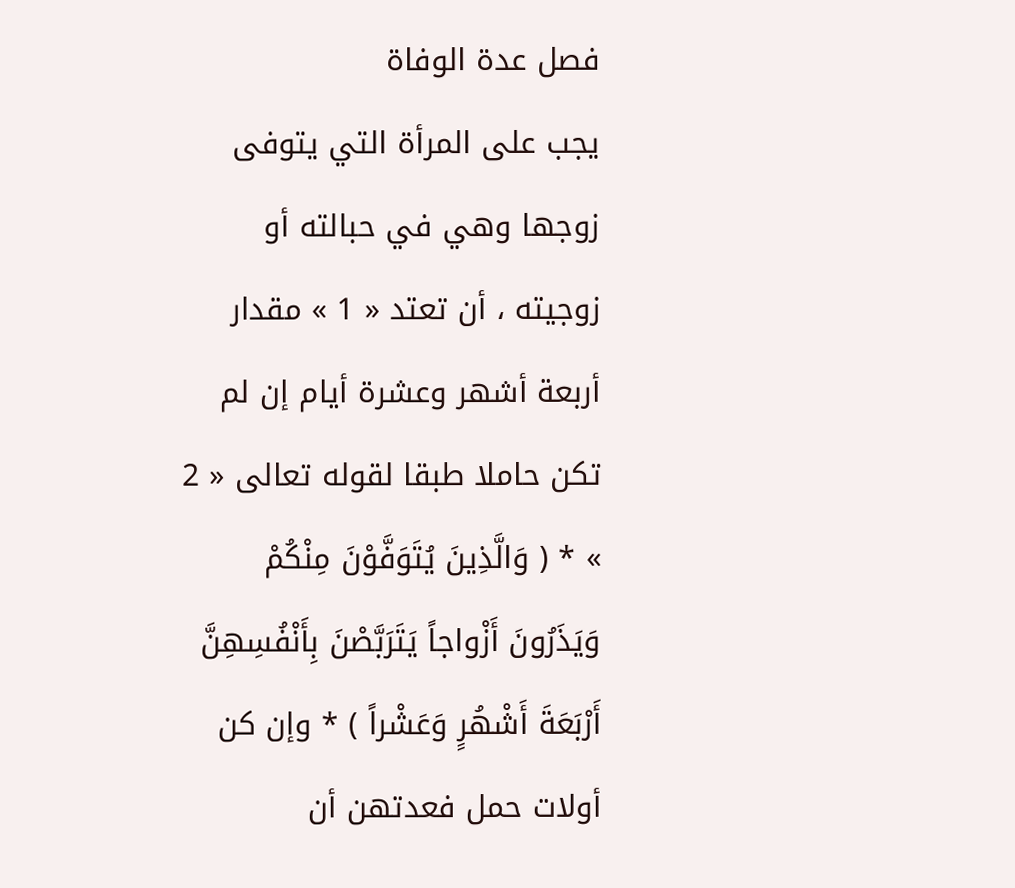فصل عدة الوفاة
يجب على المرأة التي يتوفى زوجها وهي في حبالته أو زوجيته ، أن تعتد « 1 » مقدار أربعة أشهر وعشرة أيام إن لم تكن حاملا طبقا لقوله تعالى « 2 » * ( وَالَّذِينَ يُتَوَفَّوْنَ مِنْكُمْ وَيَذَرُونَ أَزْواجاً يَتَرَبَّصْنَ بِأَنْفُسِهِنَّ أَرْبَعَةَ أَشْهُرٍ وَعَشْراً ) * وإن كن أولات حمل فعدتهن أن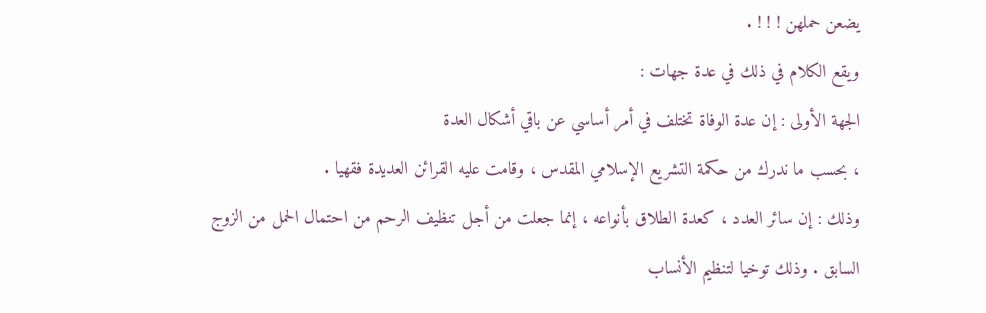يضعن حملهن ! ! ! .
ويقع الكلام في ذلك في عدة جهات :
الجهة الأولى : إن عدة الوفاة تختلف في أمر أساسي عن باقي أشكال العدة
، بحسب ما ندرك من حكمة التشريع الإسلامي المقدس ، وقامت عليه القرائن العديدة فقهيا .
وذلك : إن سائر العدد ، كعدة الطلاق بأنواعه ، إنما جعلت من أجل تنظيف الرحم من احتمال الحمل من الزوج السابق . وذلك توخيا لتنظيم الأنساب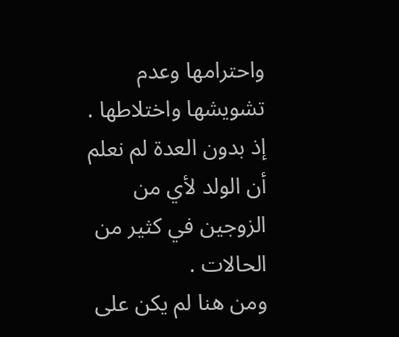واحترامها وعدم تشويشها واختلاطها . إذ بدون العدة لم نعلم أن الولد لأي من الزوجين في كثير من الحالات .
ومن هنا لم يكن على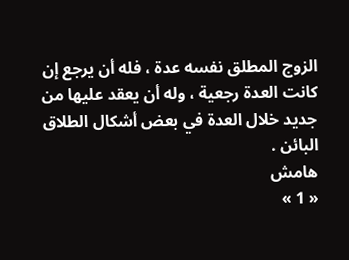الزوج المطلق نفسه عدة ، فله أن يرجع إن كانت العدة رجعية ، وله أن يعقد عليها من جديد خلال العدة في بعض أشكال الطلاق البائن .
هامش
« 1 »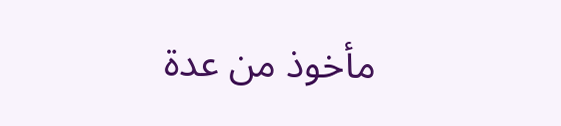مأخوذ من عدة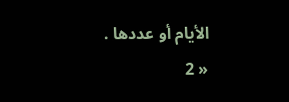الأيام أو عددها .
« 2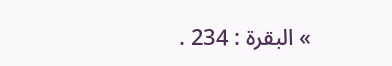» البقرة : 234 .